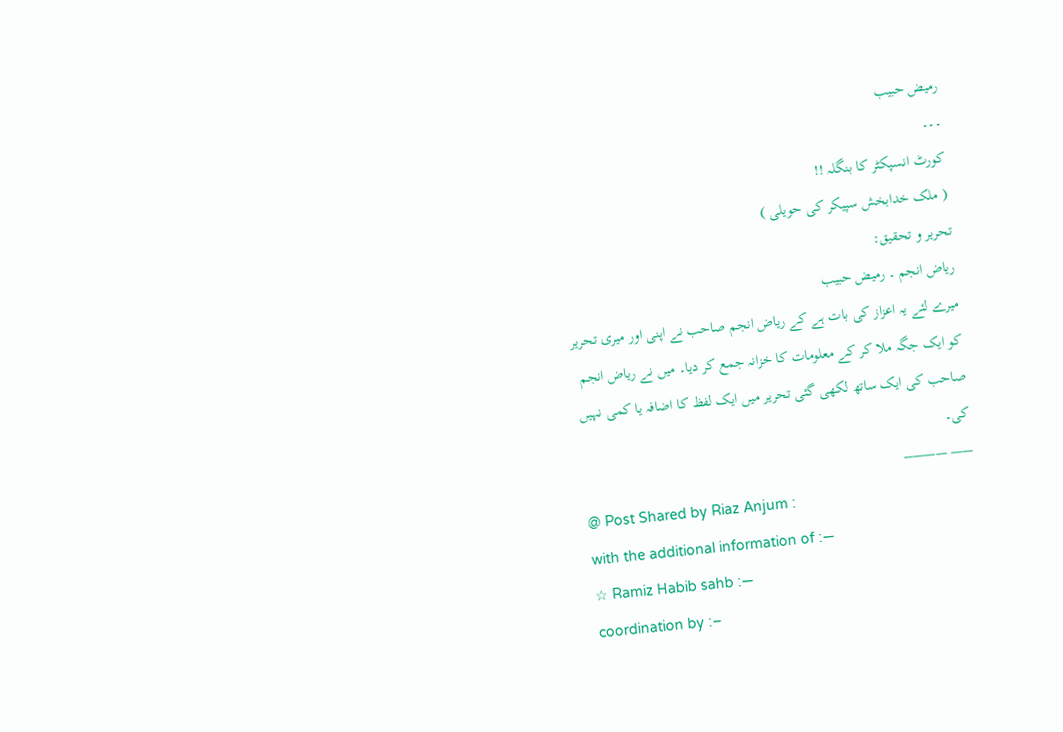رمیض حبیب
۔۔۔
کورٹ انسپکٹر کا بنگلہ !!
( ملک خدابخش سپیکر کی حویلی )
تحریر و تحقیق:
ریاض انجم ۔ رمیض حبیب
میرے لئے یہ اعزاز کی بات ہے کے ریاض انجم صاحب نے اپنی اور میری تحریر کو ایک جگہ ملا کر کے معلومات کا خزانہ جمع کر دیا۔ میں نے ریاض انجم صاحب کی ایک ساتھ لکھی گئی تحریر میں ایک لفظ کا اضافہ یا کمی نہیں کی۔
—— ———–
@ Post Shared by Riaz Anjum :
with the additional information of :—
☆ Ramiz Habib sahb :—
coordination by :–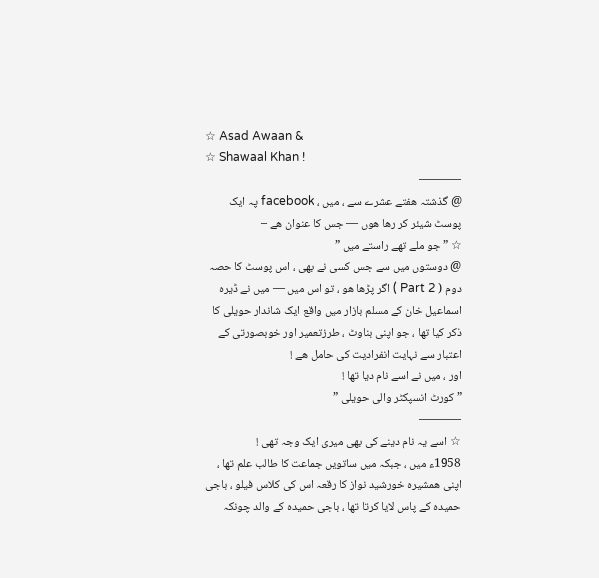☆ Asad Awaan &
☆ Shawaal Khan !
———–
@ گذشتہ ھفتے عشرے سے ، میں ، facebook پہ ایک پوسٹ شیئر کر رھا ھوں — جس کا عنوان ھے –
☆ ” جو ملے تھے راستے میں ”
@ دوستوں میں سے جس کسی نے بھی ، اس پوسٹ کا حصہ دوم ( Part 2 ) اگر پڑھا ھو ، تو اس میں — میں نے ڈیرہ اسماعیل خان کے مسلم بازار میں واقع ایک شاندار حویلی کا ذکر کیا تھا ، جو اپنی بناوٹ ، طرزتعمیر اور خوبصورتی کے اعتبار سے نہایت انفرادیت کی حامل ھے !
اور ، میں نے اسے نام دیا تھا !
” کورٹ انسپکٹر والی حویلی ”
———–
☆ اسے یہ نام دینے کی بھی میری ایک وجہ تھی !
1958ء میں ، جبکہ میں ساتویں جماعت کا طالب علم تھا ، اپنی ھمشیرہ خورشید نواز کا رقعہ اس کی کلاس فیلو ، باجی حمیدہ کے پاس لایا کرتا تھا ، باجی حمیدہ کے والد چونکہ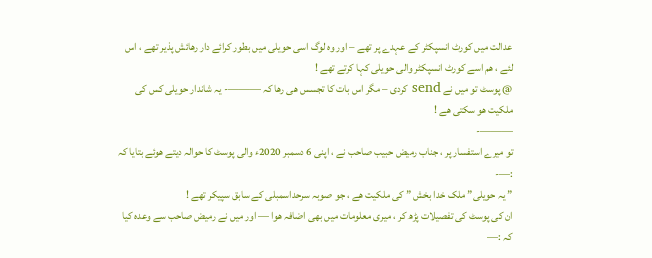عدالت میں کورٹ انسپکٹر کے عہدے پر تھے – اور وہ لوگ اسی حویلی میں بطور کرائے دار رھائش پذیر تھے ، اس لئے ، ھم اسے کورٹ انسپکٹر والی حویلی کہا کرتے تھے !
@ پوسٹ تو میں نے send کردی – مگر اس بات کا تجسس ھی رھا کہ ———- یہ شاندار حویلی کس کی ملکیت ھو سکتی ھے !
———-
تو میرے استفسار پر ، جناب رمیض حبیب صاحب نے ، اپنی 6 دسمبر 2020ء والی پوسٹ کا حوالہ دیتے ھوئے بتایا کہ :—-
” یہ حویلی” ملک خدا بخش ” کی ملکیت ھے ، جو صوبہ سرحداسمبلی کے سابق سپیکر تھے !
ان کی پوسٹ کی تفصیلات پڑھ کر ، میری معلومات میں بھی اضافہ ھوا — اور میں نے رمیض صاحب سے وعدہ کیا کہ :—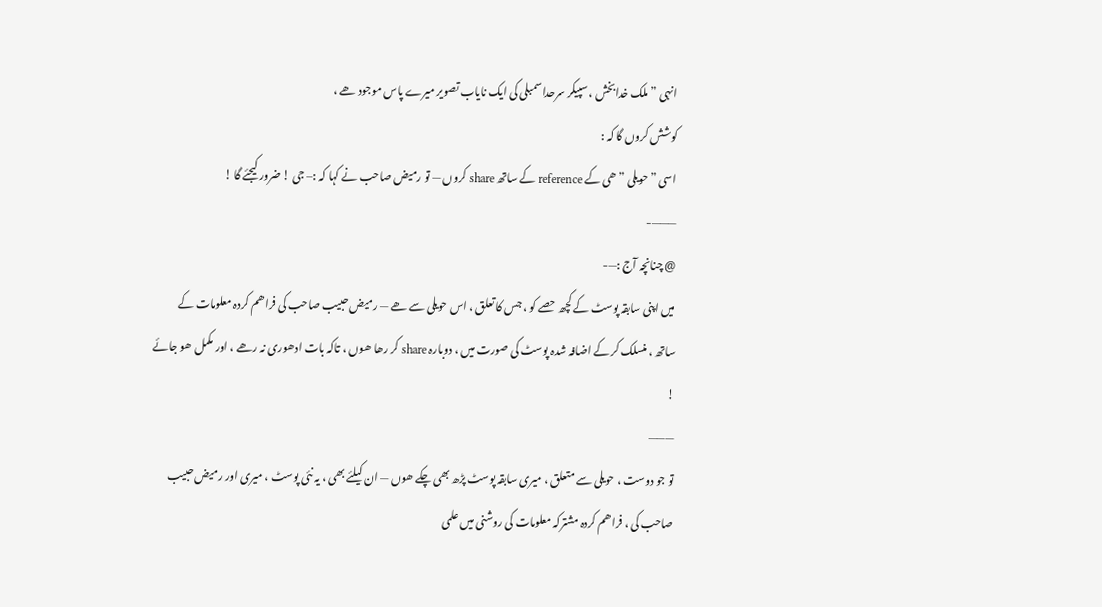انہی ” ملک خدابخش ، سپیکر سرحداسمبلی کی ایک نایاب تصویر میرے پاس موجود ھے ،
کوشش کروں گا کہ :
اسی ” حویلی ” ھی کے reference کے ساتھ share کروں — تو رمیض صاحب نے کہا کہ :– جی ! ضرور کیجئے گا !
———-
@ چنانچہ آج :—-
میں اپنی سابقہ پوسٹ کے کچھ حصے کو ، جس کا تعلق ، اس حویلی سے ھے — رمیض حبیب صاحب کی فراھم کردہ معلومات کے ساتھ ، منسلک کر کے اضافہ شدہ پوسٹ کی صورت میں ، دوبارہ share کر رھا ھوں ، تاکہ بات ادھوری نہ رھے ، اور مکمل ھو جائے !
———
تو جو دوست ، حویلی سے متعلق ، میری سابقہ پوسٹ پڑھ بھی چکے ھوں — ان کیلئے بھی ، یہ نئی پوسٹ ، میری اور رمیض حبیب صاحب کی ، فراھم کردہ مشترکہ معلومات کی روشنی میں علمی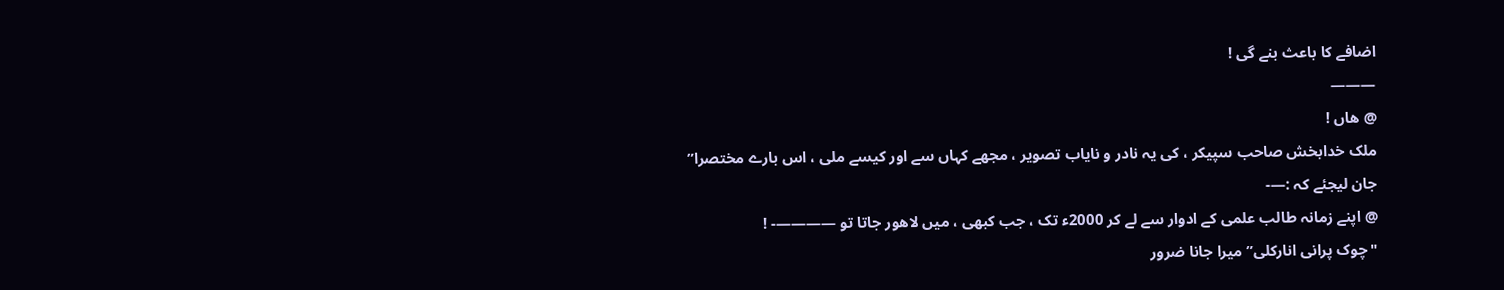اضافے کا باعث بنے گی !
———
@ ھاں !
ملک خدابخش صاحب سپیکر ، کی یہ نادر و نایاب تصویر ، مجھے کہاں سے اور کیسے ملی ، اس بارے مختصرا” جان لیجئے کہ :—-
@ اپنے زمانہ طالب علمی کے ادوار سے لے کر 2000ء تک ، جب کبھی ، میں لاھور جاتا تو ————- !
"چوک پرانی انارکلی” میرا جانا ضرور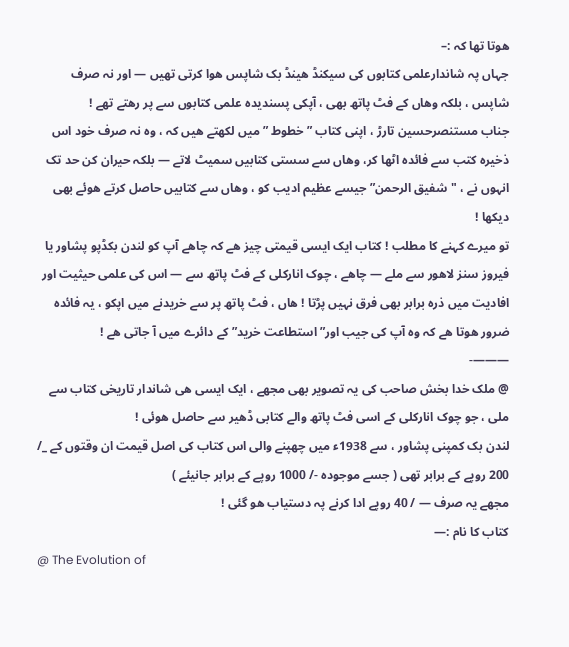ھوتا تھا کہ :–
جہاں پہ شاندارعلمی کتابوں کی سیکنڈ ھینڈ بک شاپس ھوا کرتی تھیں — اور نہ صرف شاپس ، بلکہ وھاں کے فٹ پاتھ بھی ، آپکی پسندیدہ علمی کتابوں سے پر رھتے تھے !
جناب مستنصرحسین تارڑ ، اپنی کتاب ” خطوط ” میں لکھتے ھیں کہ ، وہ نہ صرف خود اس ذخیرہ کتب سے فائدہ اٹھا کر، وھاں سے سستی کتابیں سمیٹ لاتے — بلکہ حیران کن حد تک انہوں نے ، "شفیق الرحمن” جیسے عظیم ادیب کو ، وھاں سے کتابیں حاصل کرتے ھوئے بھی دیکھا !
تو میرے کہنے کا مطلب ! کتاب ایک ایسی قیمتی چیز ھے کہ چاھے آپ کو لندن بکڈپو پشاور یا فیروز سنز لاھور سے ملے — چاھے ، چوک انارکلی کے فٹ پاتھ سے — اس کی علمی حیثیت اور افادیت میں ذرہ برابر بھی فرق نہیں پڑتا ! ھاں ، فٹ پاتھ پر سے خریدنے میں اپکو ، یہ فائدہ ضرور ھوتا ھے کہ وہ آپ کی جیب اور” استطاعت خرید” کے دائرے میں آ جاتی ھے !
———-
@ ملک خدا بخش صاحب کی یہ تصویر بھی مجھے ، ایک ایسی ھی شاندار تاریخی کتاب سے ملی ، جو چوک انارکلی کے اسی فٹ پاتھ والے کتابی ڈھیر سے حاصل ھوئی !
لندن بک کمپنی پشاور ، سے 1938ء میں چھپنے والی اس کتاب کی اصل قیمت ان وقتوں کے _/ 200 روپے کے برابر تھی ( جسے موجودہ -/ 1000 روپے کے برابر جانیئے )
مجھے یہ صرف — / 40 روپے ادا کرنے پہ دستیاب ھو گئی !
کتاب کا نام :—
@ The Evolution of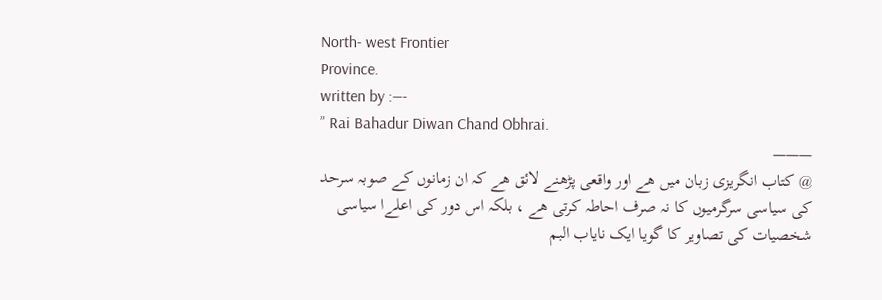North- west Frontier
Province.
written by :—-
” Rai Bahadur Diwan Chand Obhrai.
———
@ کتاب انگریزی زبان میں ھے اور واقعی پڑھنے لائق ھے کہ ان زمانوں کے صوبہ سرحد کی سیاسی سرگرمیوں کا نہ صرف احاطہ کرتی ھے ، بلکہ اس دور کی اعلےا سیاسی شخصیات کی تصاویر کا گویا ایک نایاب البم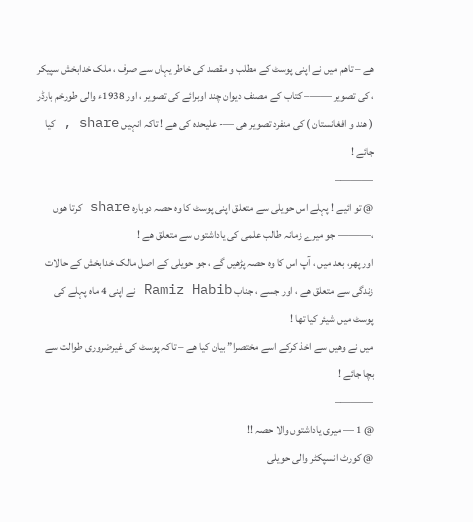ھے – تاھم میں نے اپنی پوسٹ کے مطلب و مقصد کی خاطر یہاں سے صرف ، ملک خدابخش سپیکر ، کی تصویر ——– کتاب کے مصنف دیوان چند اوبرائے کی تصویر ، اور 1938ء والی طورخم بارڈر ( ھند و افغانستان ) کی منفرد تصویر ھی —- علیحدہ کی ھے ! تاکہ انہیں share , کیا جائے !
———–
@ تو ائیے ! پہلے اس حویلی سے متعلق اپنی پوسٹ کا وہ حصہ دوبارہ share کرتا ھوں ،——— جو میرے زمانہ طالب علمی کی یاداشتوں سے متعلق ھے !
اور پھر، بعد میں ، آپ اس کا وہ حصہ پڑھیں گے ، جو حویلی کے اصل مالک خدابخش کے حالات زندگی سے متعلق ھے ، اور جسے ، جناب Ramiz Habib نے اپنی 4 ماہ پہلے کی پوسٹ میں شیئر کیا تھا !
میں نے وھیں سے اخذ کرکے اسے مختصرا” بیان کیا ھے – تاکہ پوسٹ کی غیرضروری طوالت سے بچا جائے !
———–
@ 1 — میری یاداشتوں والا حصہ !!
@ کورٹ انسپکٹر والی حویلی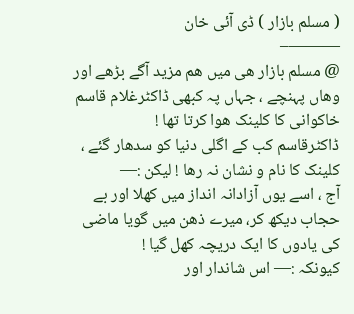( مسلم بازار ) ڈی آئی خان
———–
@ مسلم بازار ھی میں ھم مزید آگے بڑھے اور وھاں پہنچے ، جہاں پہ کبھی ڈاکٹرغلام قاسم خاکوانی کا کلینک ھوا کرتا تھا !
ڈاکٹرقاسم کب کے اگلی دنیا کو سدھار گئے ، کلینک کا نام و نشان نہ رھا ! لیکن :—
آج ، اسے یوں آزادانہ انداز میں کھلا اور بے حجاب دیکھ کر، میرے ذھن میں گویا ماضی کی یادوں کا ایک دریچہ کھل گیا !
کیونکہ :— اس شاندار اور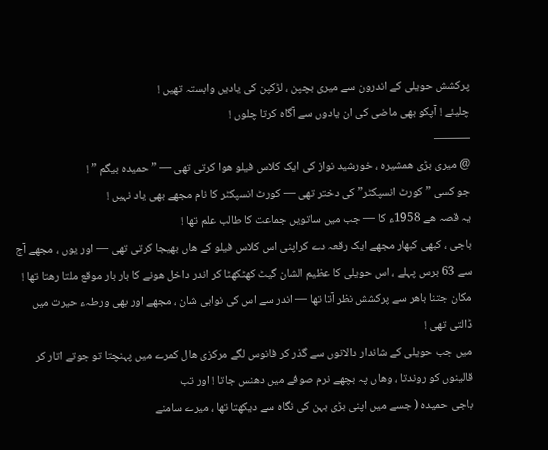پرکشش حویلی کے اندرون سے میری بچپن ، لڑکپن کی یادیں وابستہ تھیں !
چلیئے ! آپکو بھی ماضی کی ان یادوں سے آگاہ کرتا چلوں !
———
@ میری بڑی ھمشیرہ ، خورشید نواز کی ایک کلاس فیلو ھوا کرتی تھی — ” حمیدہ بیگم ” !
جو کسی ” کورٹ انسپکٹر” کی دختر تھی — کورٹ انسپکٹر کا نام مجھے بھی یاد نہیں !
یہ قصہ ھے 1958ء کا — جب میں ساتویں جماعت کا طالب علم تھا !
باجی ، کبھی کبھار مجھے ایک رقعہ دے کراپنی اس کلاس فیلو کے ھاں بھیجا کرتی تھی — اور یوں ، مجھے آج سے 63 برس پہلے ، اس حویلی کا عظیم الشان گیٹ کھٹکھٹا کر اندر داخل ھونے کا بار بار موقع ملتا رھتا تھا !
مکان جتنا باھر سے پرکشش نظر آتا تھا — اندر سے اس کی نوابی شان ، مجھے اور بھی ورطہء حیرت میں ڈالتی تھی !
میں جب حویلی کے شاندار دالانوں سے گذر کر فانوس لگے مرکزی ھال کمرے میں پہنچتا تو جوتے اتار کر قالینوں کو روندتا ، وھاں پہ بچھے نرم صوفے میں دھنس جاتا ! اور تب
باجی حمیدہ ( جسے میں اپنی بڑی بہن کی نگاہ سے دیکھتا تھا ، میرے سامنے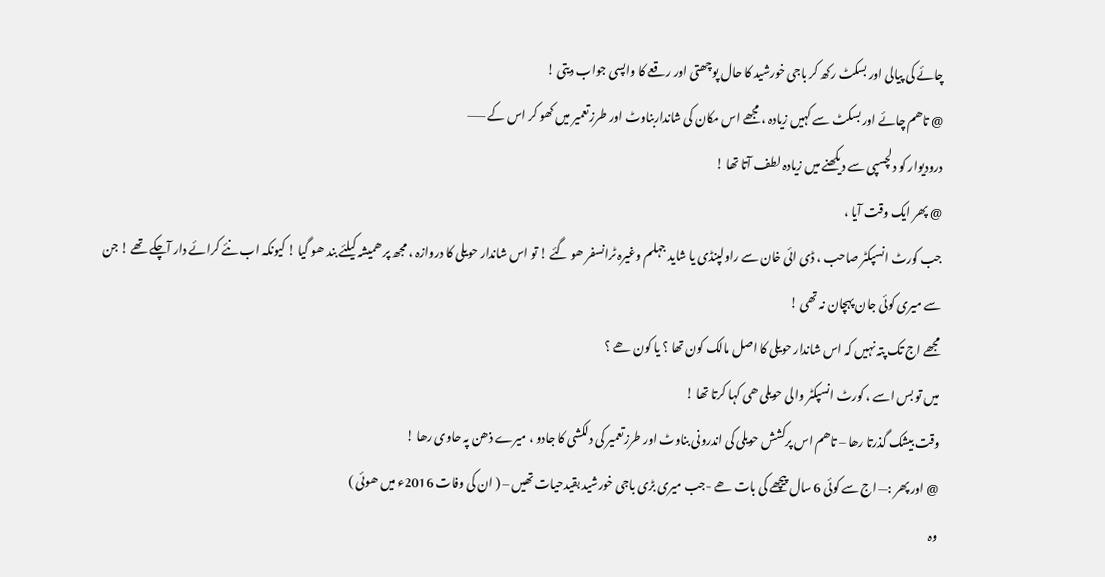چائے کی پیالی اور بسکٹ رکھ کر باجی خورشید کا حال پوچھتی اور رقعے کا واپسی جواب دیتی !
@ تاھم چائے اور بسکٹ سے کہیں زیادہ ، مجھے اس مکان کی شانداربناوٹ اور طرزتعمیر میں کھو کر اس کے ——
درودیوار کو دلچسپی سے دیکھنے میں زیادہ لطف آتا تھا !
@ پھر ایک وقت آیا ،
جب کورٹ انسپکٹر صاحب ، ڈی ائی خان سے راولپنڈی یا شاید جہلم وغیرہ ٹرانسفر ھو گئے ! تو اس شاندار حویلی کا دروازہ ، مجھ پر ھمیشہ کیلئے بند ھو گیا ! کیونکہ اب نئے کرائے دار آچکے تھے ! جن سے میری کوئی جان پہچان نہ تھی !
مجھے اج تک پتہ نہیں کہ اس شاندار حویلی کا اصل مالک کون تھا ؟ یا کون ھے ؟
میں تو بس اسے ، کورٹ انسپکٹر والی حویلی ھی کہا کرتا تھا !
وقت بیشک گذرتا رھا – تاھم اس پرکشش حویلی کی اندرونی بناوٹ اور طرزتعمیر کی دلکشی کا جادو ، میرے ذھن پہ حاوی رھا !
@ اور پھر :— اج سے کوئی 6 سال پیچھے کی بات ھے -جب میری بڑی باجی خورشید بقیدحیات تھیں – ( ان کی وفات 2016ء میں ھوئی )
وہ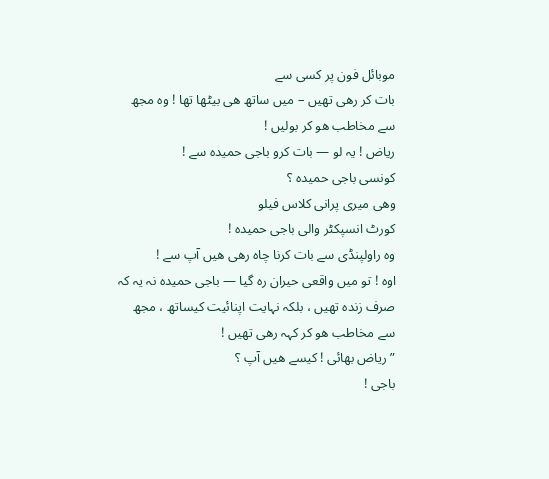موبائل فون پر کسی سے
بات کر رھی تھیں – میں ساتھ ھی بیٹھا تھا ! وہ مجھ سے مخاطب ھو کر بولیں !
ریاض ! یہ لو — بات کرو باجی حمیدہ سے !
کونسی باجی حمیدہ ؟
وھی میری پرانی کلاس فیلو
کورٹ انسپکٹر والی باجی حمیدہ !
وہ راولپنڈی سے بات کرنا چاہ رھی ھیں آپ سے !
اوہ ! تو میں واقعی حیران رہ گیا — باجی حمیدہ نہ یہ کہ صرف زندہ تھیں ، بلکہ نہایت اپنائیت کیساتھ ، مجھ سے مخاطب ھو کر کہہ رھی تھیں !
” ریاض بھائی ! کیسے ھیں آپ ؟
باجی !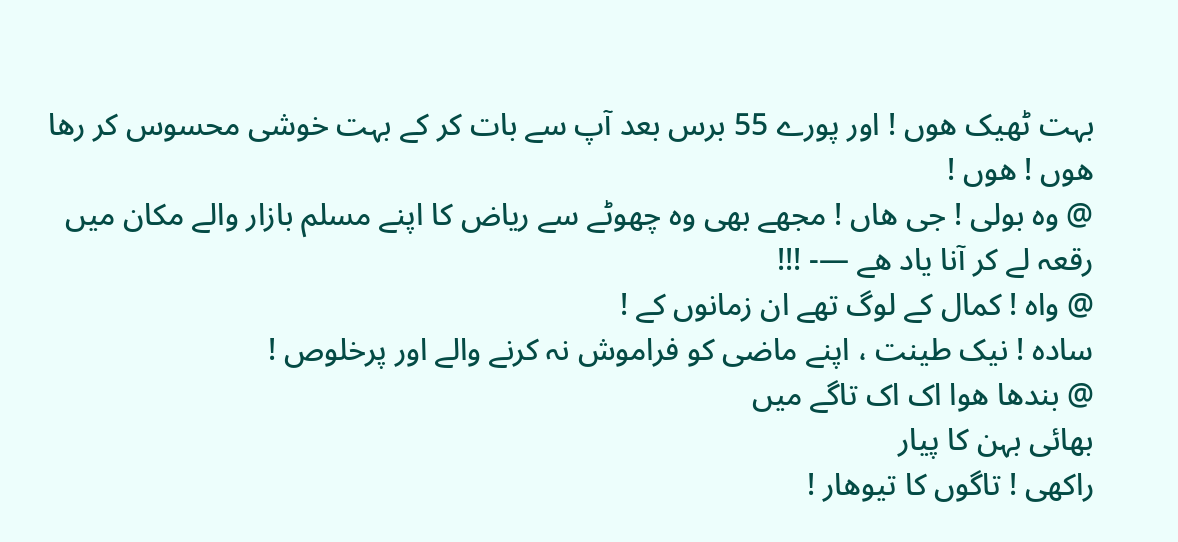بہت ٹھیک ھوں ! اور پورے 55 برس بعد آپ سے بات کر کے بہت خوشی محسوس کر رھا ھوں ! ھوں !
@ وہ بولی ! جی ھاں ! مجھے بھی وہ چھوٹے سے ریاض کا اپنے مسلم بازار والے مکان میں رقعہ لے کر آنا یاد ھے —- !!!
@ واہ ! کمال کے لوگ تھے ان زمانوں کے !
سادہ ! نیک طینت ، اپنے ماضی کو فراموش نہ کرنے والے اور پرخلوص !
@ بندھا ھوا اک اک تاگے میں
بھائی بہن کا پیار
راکھی ! تاگوں کا تیوھار !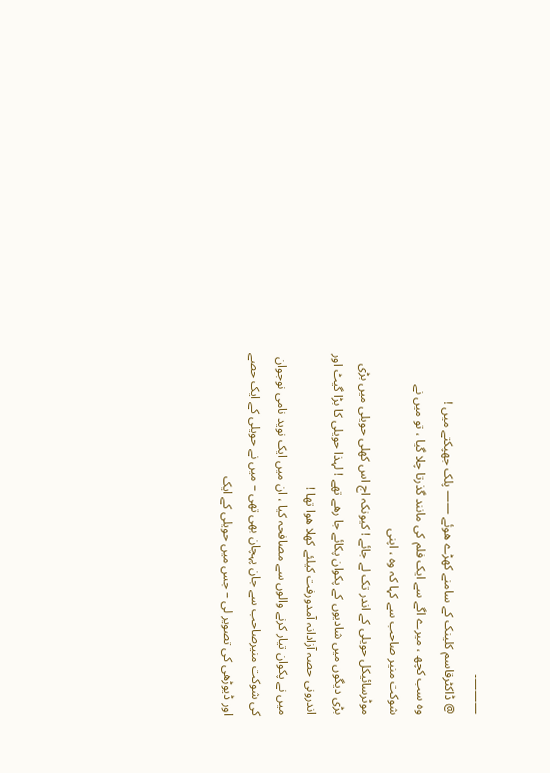———-
@ ڈاکٹرقاسم کلینک کے سامنے کھڑے ھوئے —— پلک جھپکتے میں !
وہ سب کچھ ، میرے اگے سے ایک فلم کی مانند گذرتا چلا گیا ، تو میں نے شوکت منیر صاحب سے کہا کہ وہ ، اپنی
موٹرسائیکل حویلی کے اندر تک لے جائے ! کیونکہ اج اس کھلی حویلی میں بڑی بڑی دیگوں میں شادیوں کے پکوان پکائے جا رھے تھے ! لہذا حویلی کا بڑا گیٹ اور اندرونی حصہ آزادانہ آمدورفت کیلئے کھلا ھوا تھا !
میں نے پکوان تیار کرنے والوں سے مصافحہ کیا ، ان میں ایک نوید نامی نوجوان کی شوکت منیرصاحب سے جان پہچان بھی تھی – میں نے حویلی کے ایک حصے اور ڈیوڑھی کی تصویر لی – جس میں حویلی کے ایک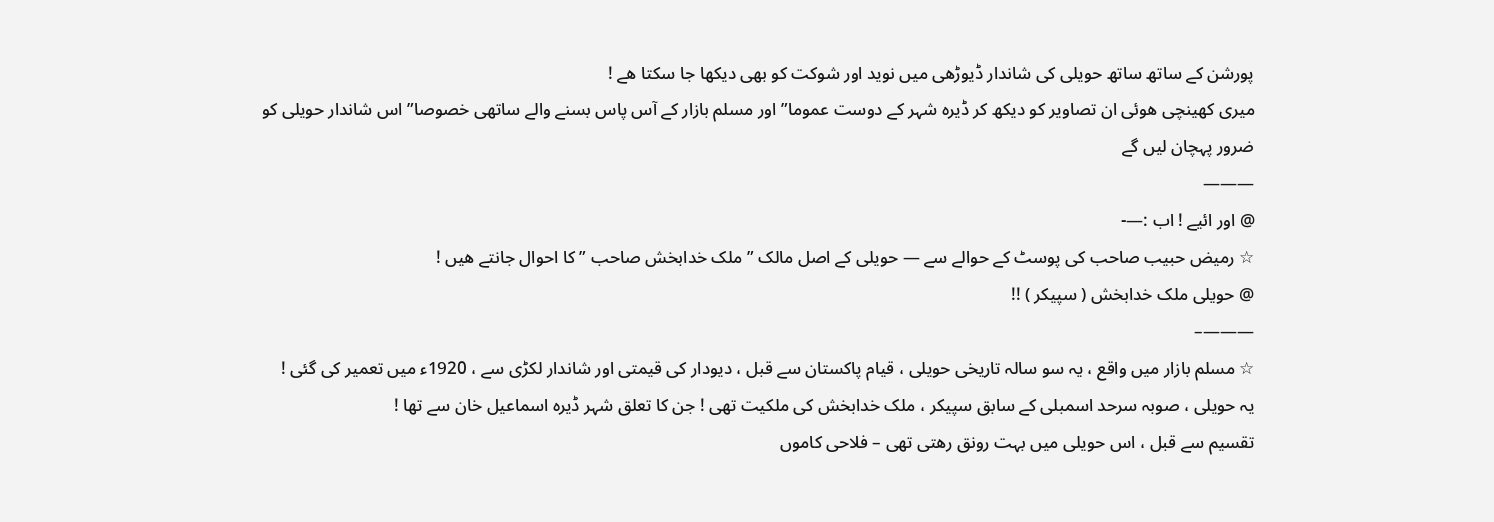پورشن کے ساتھ ساتھ حویلی کی شاندار ڈیوڑھی میں نوید اور شوکت کو بھی دیکھا جا سکتا ھے !
میری کھینچی ھوئی ان تصاویر کو دیکھ کر ڈیرہ شہر کے دوست عموما” اور مسلم بازار کے آس پاس بسنے والے ساتھی خصوصا” اس شاندار حویلی کو ضرور پہچان لیں گے
———
@ اور ائیے ! اب :—-
☆ رمیض حبیب صاحب کی پوسٹ کے حوالے سے — حویلی کے اصل مالک ” ملک خدابخش صاحب ” کا احوال جانتے ھیں !
@ حویلی ملک خدابخش ( سپیکر ) !!
———–
☆ مسلم بازار میں واقع ، یہ سو سالہ تاریخی حویلی ، قیام پاکستان سے قبل ، دیودار کی قیمتی اور شاندار لکڑی سے ، 1920ء میں تعمیر کی گئی !
یہ حویلی ، صوبہ سرحد اسمبلی کے سابق سپیکر ، ملک خدابخش کی ملکیت تھی ! جن کا تعلق شہر ڈیرہ اسماعیل خان سے تھا !
تقسیم سے قبل ، اس حویلی میں بہت رونق رھتی تھی – فلاحی کاموں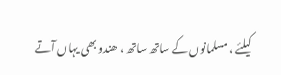کیلئے ، مسلمانوں کے ساتھ ساتھ ، ھندو بھی یہاں آتے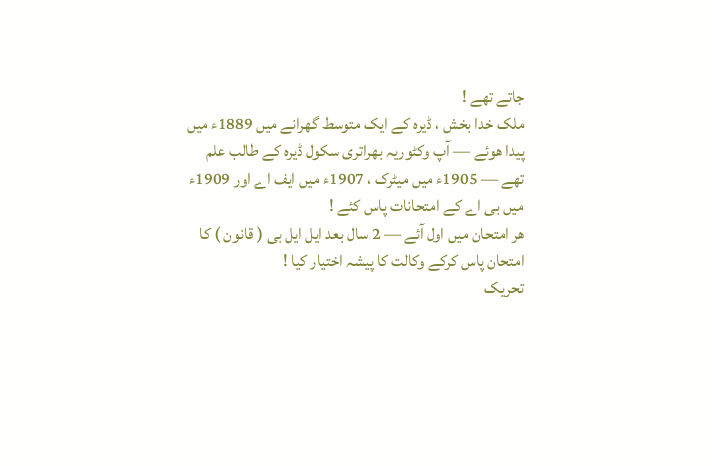جاتے تھے !
ملک خدا بخش ، ڈیرہ کے ایک متوسط گھرانے میں 1889ء میں پیدا ھوئے — آپ وکٹوریہ بھراتری سکول ڈیرہ کے طالب علم تھے — 1905ء میں میٹرک ، 1907ء میں ایف اے اور 1909ء میں بی اے کے امتحانات پاس کئے !
ھر امتحان میں اول آئے — 2 سال بعد ایل ایل بی ( قانون ) کا امتحان پاس کرکے وکالت کا پیشہ اختیار کیا !
تحریک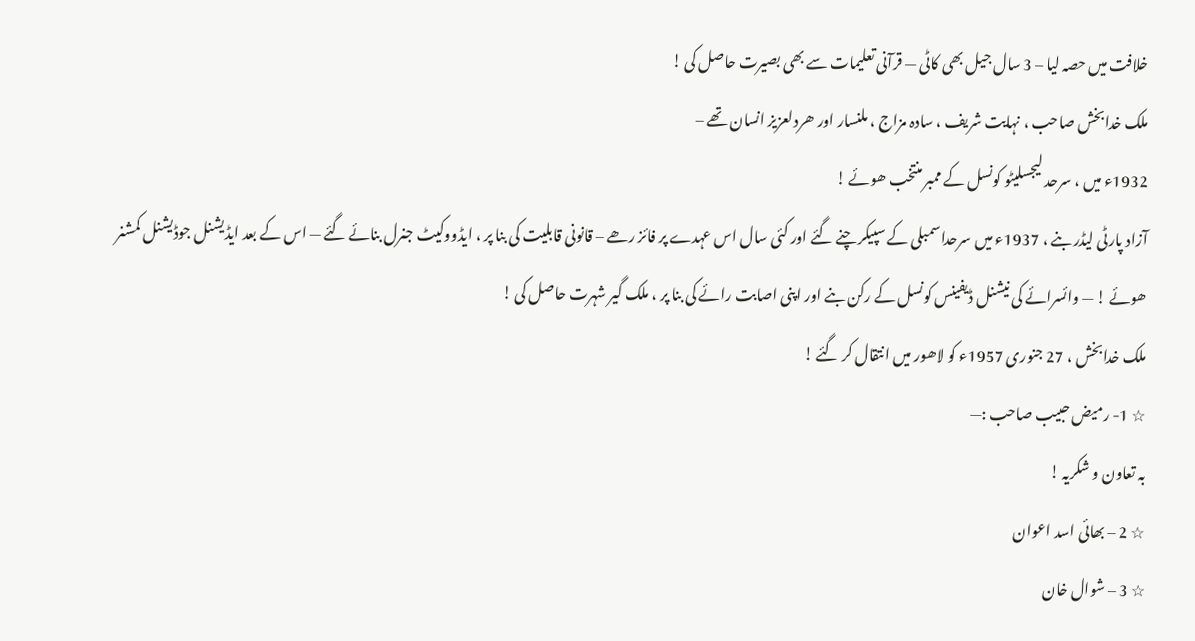خلافت میں حصہ لیا – 3 سال جیل بھی کاٹی — قرآنی تعلیمات سے بھی بصیرت حاصل کی !
ملک خدابخش صاحب ، نہایت شریف ، سادہ مزاج ، ملنسار اور ھردلعزیز انسان تھے –
1932ء میں ، سرحد لیجسلیٹو کونسل کے ممبر منتخب ھوئے !
آزاد پارٹی لیڈر بنے ، 1937ء میں سرحداسمبلی کے سپیکر چنے گئے اور کئی سال اس عہدے پر فائز رھے – قانونی قابلیت کی بنا پر ، ایڈووکیٹ جنرل بنائے گئے — اس کے بعد ایڈیشنل جوڈیشنل کمشنر ھوئے ! — وائسرائے کی نیشنل ڈیفینس کونسل کے رکن بنے اور اپنی اصابت رائے کی بنا پر ، ملک گیر شہرت حاصل کی !
ملک خدابخش ، 27 جنوری 1957ء کو لاھور میں انتقال کر گئے !
☆ 1- رمیض حبیب صاحب :—
بہ تعاون و شکریہ !
☆ 2 – بھائی اسد اعوان
☆ 3 – شوال خان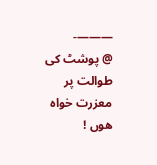———-
@ پوشٹ کی طوالت پر معزرت خواہ ھوں !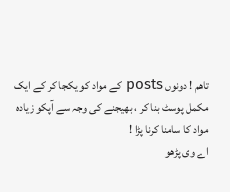تاھم ! دونوں posts کے مواد کو یکجا کر کے ایک
مکمل پوسٹ بنا کر ، بھیجنے کی وجہ سے آپکو زیادہ
مواد کا سامنا کرنا پڑا !
اے وی پڑھو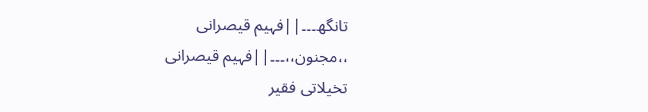تانگھ۔۔۔||فہیم قیصرانی
،،مجنون،،۔۔۔||فہیم قیصرانی
تخیلاتی فقیر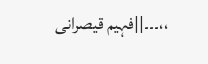،،۔۔۔||فہیم قیصرانی